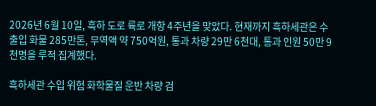2026년 6월 10일, 흑하 도로 륙로 개항 4주년을 맞았다. 현재까지 흑하세관은 수출입 화물 285만톤, 무역액 약 750억원, 통과 차량 29만 6천대, 통과 인원 50만 9천명을 루적 집계했다.

흑하세관 수입 위험 화학물질 운반 차량 검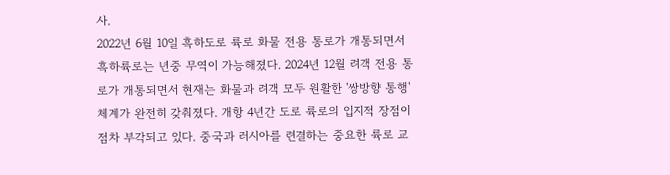사.
2022년 6월 10일 흑하도로 륙로 화물 전용 통로가 개통되면서 흑하륙로는 년중 무역이 가능해졌다. 2024년 12월 려객 전용 통로가 개통되면서 현재는 화물과 려객 모두 원활한 '쌍방향 통행' 체계가 완전히 갖춰졌다. 개항 4년간 도로 륙로의 입지적 장점이 점차 부각되고 있다. 중국과 러시아를 련결하는 중요한 륙로 교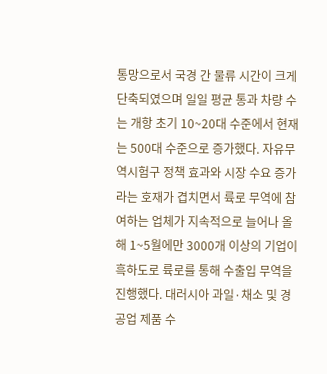통망으로서 국경 간 물류 시간이 크게 단축되였으며 일일 평균 통과 차량 수는 개항 초기 10~20대 수준에서 현재는 500대 수준으로 증가했다. 자유무역시험구 정책 효과와 시장 수요 증가라는 호재가 겹치면서 륙로 무역에 참여하는 업체가 지속적으로 늘어나 올해 1~5월에만 3000개 이상의 기업이 흑하도로 륙로를 통해 수출입 무역을 진행했다. 대러시아 과일·채소 및 경공업 제품 수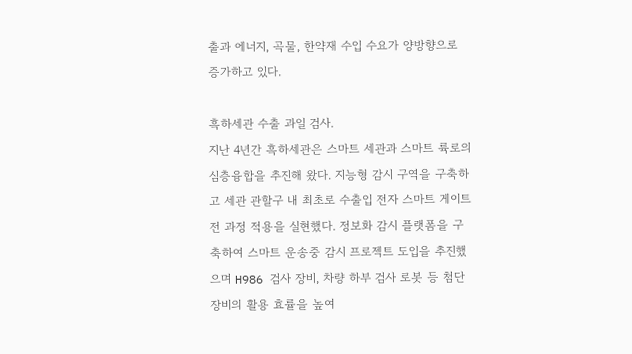출과 에너지, 곡물, 한약재 수입 수요가 양방향으로 증가하고 있다.

흑하세관 수출 과일 검사.
지난 4년간 흑하세관은 스마트 세관과 스마트 륙로의 심층융합을 추진해 왔다. 지능형 감시 구역을 구축하고 세관 관할구 내 최초로 수출입 전자 스마트 게이트 전 과정 적용을 실현했다. 정보화 감시 플랫폼을 구축하여 스마트 운송중 감시 프로젝트 도입을 추진했으며 H986 검사 장비, 차량 하부 검사 로봇 등 첨단 장비의 활용 효률을 높여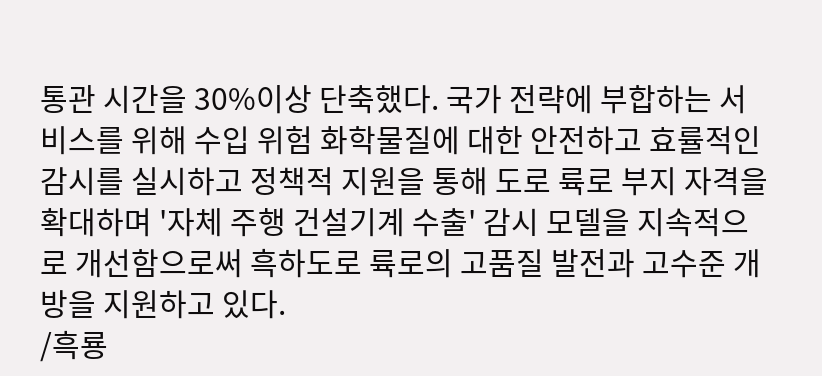통관 시간을 30%이상 단축했다. 국가 전략에 부합하는 서비스를 위해 수입 위험 화학물질에 대한 안전하고 효률적인 감시를 실시하고 정책적 지원을 통해 도로 륙로 부지 자격을 확대하며 '자체 주행 건설기계 수출' 감시 모델을 지속적으로 개선함으로써 흑하도로 륙로의 고품질 발전과 고수준 개방을 지원하고 있다.
/흑룡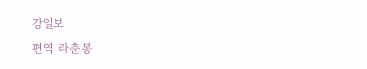강일보
편역 라춘봉